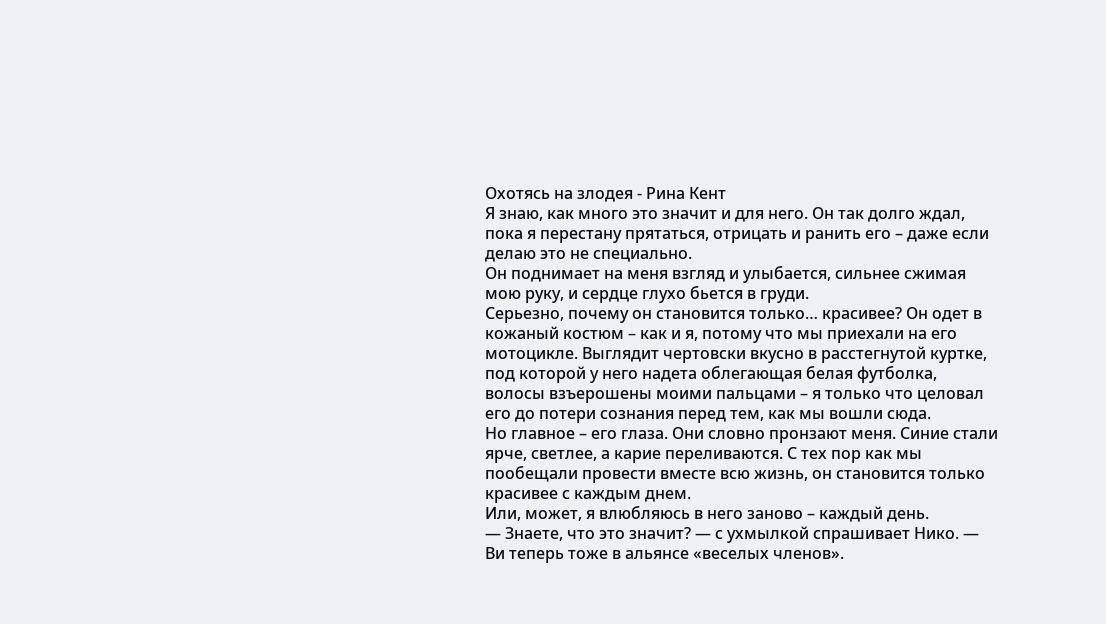Охотясь на злодея - Рина Кент
Я знаю, как много это значит и для него. Он так долго ждал, пока я перестану прятаться, отрицать и ранить его – даже если делаю это не специально.
Он поднимает на меня взгляд и улыбается, сильнее сжимая мою руку, и сердце глухо бьется в груди.
Серьезно, почему он становится только… красивее? Он одет в кожаный костюм – как и я, потому что мы приехали на его мотоцикле. Выглядит чертовски вкусно в расстегнутой куртке, под которой у него надета облегающая белая футболка, волосы взъерошены моими пальцами – я только что целовал его до потери сознания перед тем, как мы вошли сюда.
Но главное – его глаза. Они словно пронзают меня. Синие стали ярче, светлее, а карие переливаются. С тех пор как мы пообещали провести вместе всю жизнь, он становится только красивее с каждым днем.
Или, может, я влюбляюсь в него заново – каждый день.
— Знаете, что это значит? — с ухмылкой спрашивает Нико. — Ви теперь тоже в альянсе «веселых членов».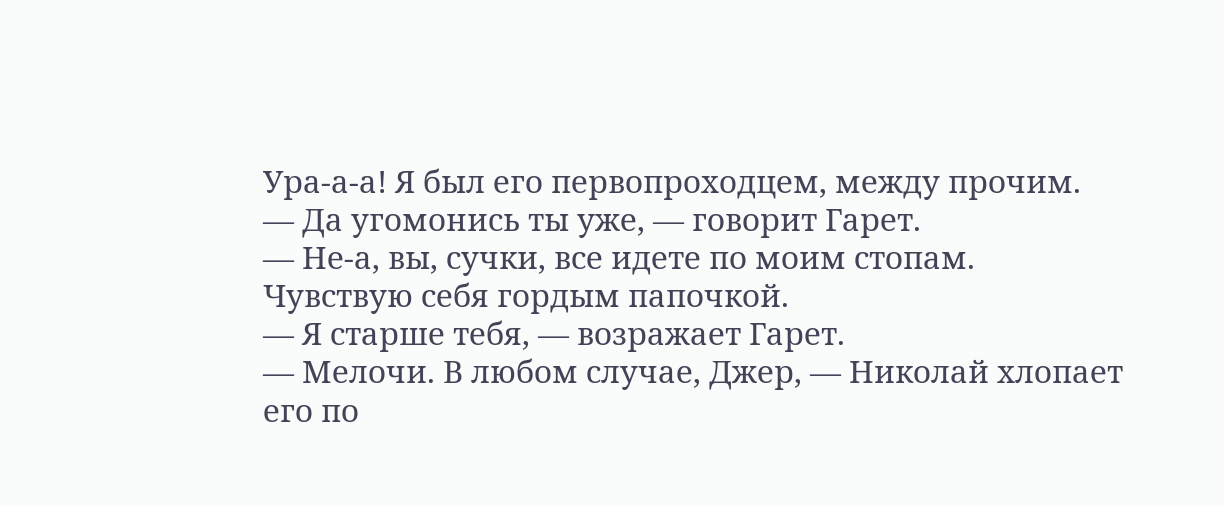Ура-а-а! Я был его первопроходцем, между прочим.
— Да угомонись ты уже, — говорит Гарет.
— Не-а, вы, сучки, все идете по моим стопам. Чувствую себя гордым папочкой.
— Я старше тебя, — возражает Гарет.
— Мелочи. В любом случае, Джер, — Николай хлопает его по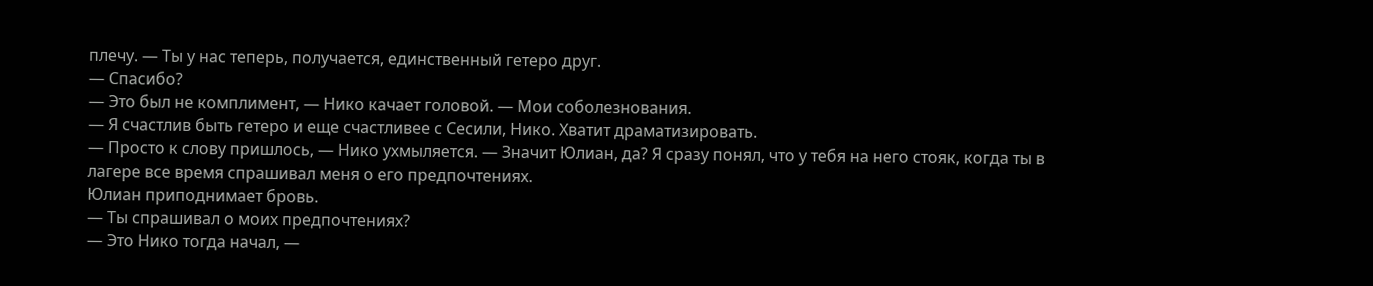плечу. — Ты у нас теперь, получается, единственный гетеро друг.
— Спасибо?
— Это был не комплимент, — Нико качает головой. — Мои соболезнования.
— Я счастлив быть гетеро и еще счастливее с Сесили, Нико. Хватит драматизировать.
— Просто к слову пришлось, — Нико ухмыляется. — Значит Юлиан, да? Я сразу понял, что у тебя на него стояк, когда ты в лагере все время спрашивал меня о его предпочтениях.
Юлиан приподнимает бровь.
— Ты спрашивал о моих предпочтениях?
— Это Нико тогда начал, —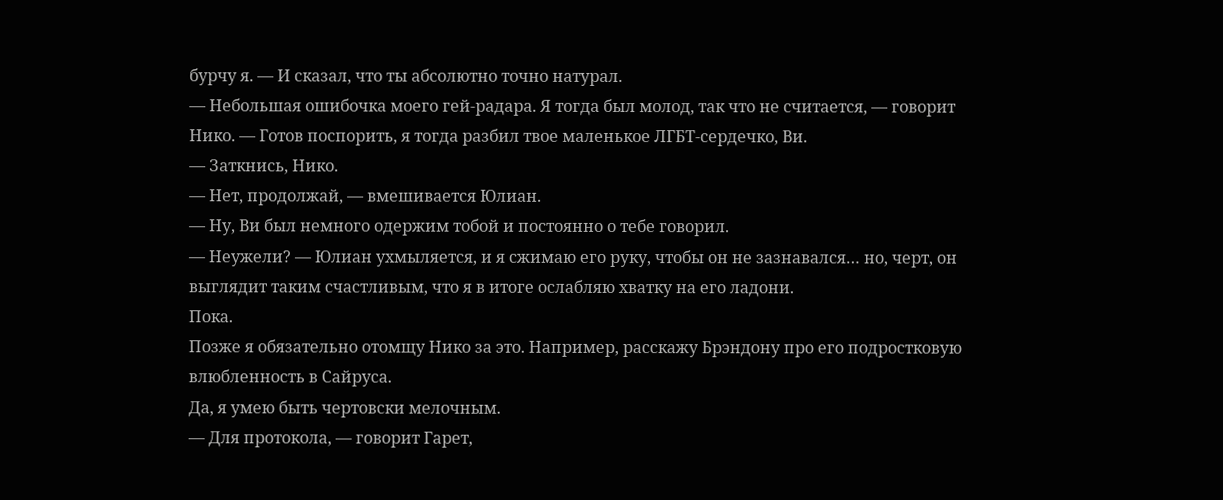бурчу я. — И сказал, что ты абсолютно точно натурал.
— Небольшая ошибочка моего гей-радара. Я тогда был молод, так что не считается, — говорит Нико. — Готов поспорить, я тогда разбил твое маленькое ЛГБТ-сердечко, Ви.
— Заткнись, Нико.
— Нет, продолжай, — вмешивается Юлиан.
— Ну, Ви был немного одержим тобой и постоянно о тебе говорил.
— Неужели? — Юлиан ухмыляется, и я сжимаю его руку, чтобы он не зазнавался… но, черт, он выглядит таким счастливым, что я в итоге ослабляю хватку на его ладони.
Пока.
Позже я обязательно отомщу Нико за это. Например, расскажу Брэндону про его подростковую влюбленность в Сайруса.
Да, я умею быть чертовски мелочным.
— Для протокола, — говорит Гарет,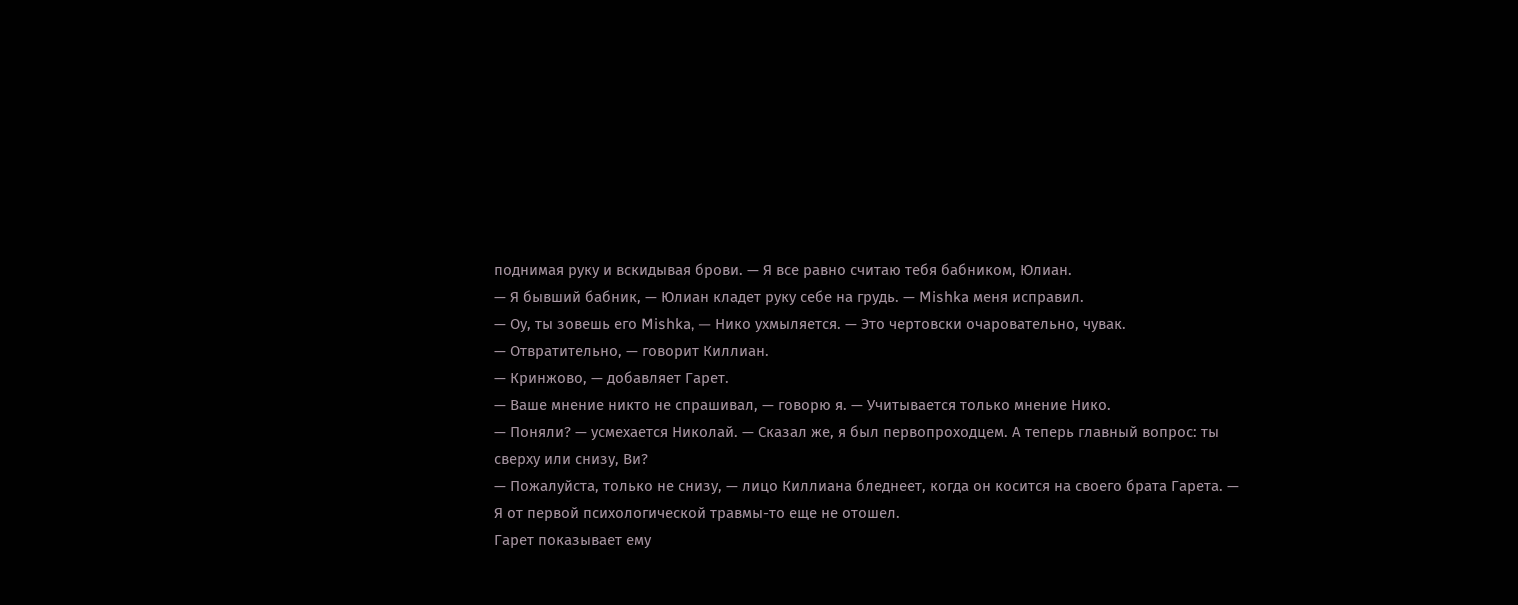поднимая руку и вскидывая брови. — Я все равно считаю тебя бабником, Юлиан.
— Я бывший бабник, — Юлиан кладет руку себе на грудь. — Mishka меня исправил.
— Оу, ты зовешь его Mishka, — Нико ухмыляется. — Это чертовски очаровательно, чувак.
— Отвратительно, — говорит Киллиан.
— Кринжово, — добавляет Гарет.
— Ваше мнение никто не спрашивал, — говорю я. — Учитывается только мнение Нико.
— Поняли? — усмехается Николай. — Сказал же, я был первопроходцем. А теперь главный вопрос: ты сверху или снизу, Ви?
— Пожалуйста, только не снизу, — лицо Киллиана бледнеет, когда он косится на своего брата Гарета. — Я от первой психологической травмы-то еще не отошел.
Гарет показывает ему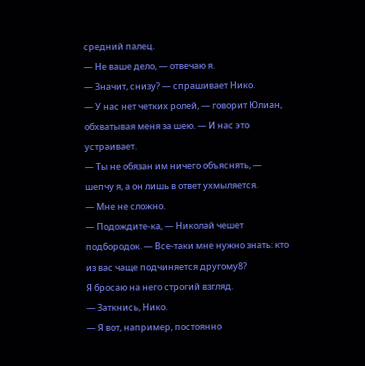средний палец.
— Не ваше дело, — отвечаю я.
— Значит, снизу? — спрашивает Нико.
— У нас нет четких ролей, — говорит Юлиан, обхватывая меня за шею. — И нас это устраивает.
— Ты не обязан им ничего объяснять, — шепчу я, а он лишь в ответ ухмыляется.
— Мне не сложно.
— Подождите-ка, — Николай чешет подбородок. — Все-таки мне нужно знать: кто из вас чаще подчиняется другому8?
Я бросаю на него строгий взгляд.
— Заткнись, Нико.
— Я вот, например, постоянно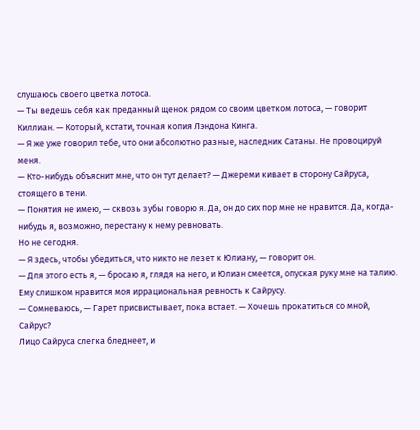слушаюсь своего цветка лотоса.
— Ты ведешь себя как преданный щенок рядом со своим цветком лотоса, — говорит Киллиан. — Который, кстати, точная копия Лэндона Кинга.
— Я же уже говорил тебе, что они абсолютно разные, наследник Сатаны. Не провоцируй меня.
— Кто-нибудь объяснит мне, что он тут делает? — Джереми кивает в сторону Сайруса, стоящего в тени.
— Понятия не имею, — сквозь зубы говорю я. Да, он до сих пор мне не нравится. Да, когда-нибудь я, возможно, перестану к нему ревновать.
Но не сегодня.
— Я здесь, чтобы убедиться, что никто не лезет к Юлиану, — говорит он.
— Для этого есть я, — бросаю я, глядя на него, и Юлиан смеется, опуская руку мне на талию.
Ему слишком нравится моя иррациональная ревность к Сайрусу.
— Сомневаюсь, — Гарет присвистывает, пока встает. — Хочешь прокатиться со мной, Сайрус?
Лицо Сайруса слегка бледнеет, и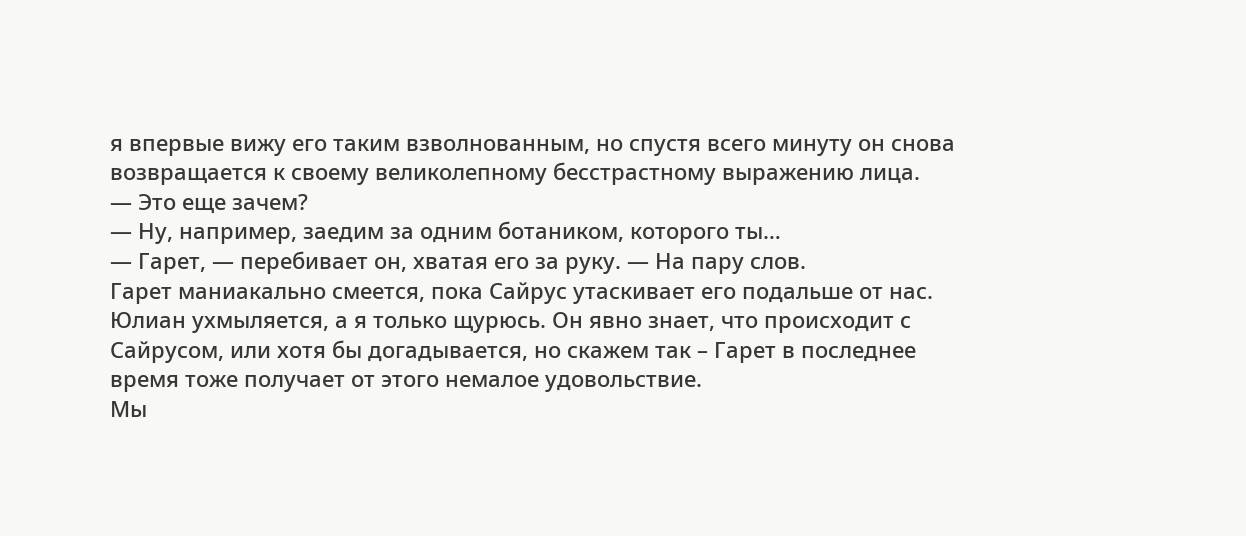я впервые вижу его таким взволнованным, но спустя всего минуту он снова возвращается к своему великолепному бесстрастному выражению лица.
— Это еще зачем?
— Ну, например, заедим за одним ботаником, которого ты…
— Гарет, — перебивает он, хватая его за руку. — На пару слов.
Гарет маниакально смеется, пока Сайрус утаскивает его подальше от нас.
Юлиан ухмыляется, а я только щурюсь. Он явно знает, что происходит с Сайрусом, или хотя бы догадывается, но скажем так – Гарет в последнее время тоже получает от этого немалое удовольствие.
Мы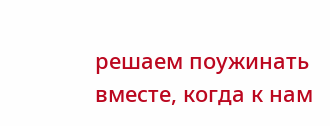решаем поужинать вместе, когда к нам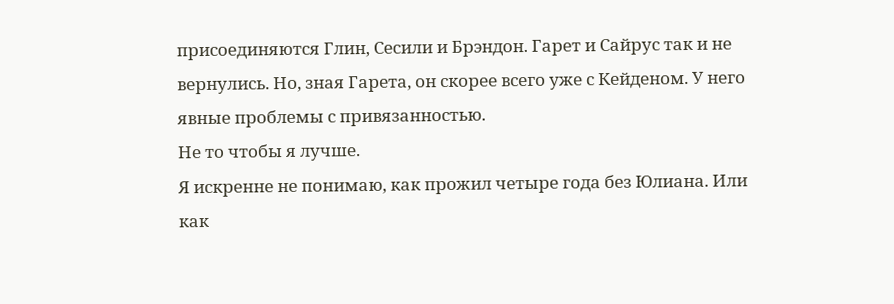присоединяются Глин, Сесили и Брэндон. Гарет и Сайрус так и не вернулись. Но, зная Гарета, он скорее всего уже с Кейденом. У него явные проблемы с привязанностью.
Не то чтобы я лучше.
Я искренне не понимаю, как прожил четыре года без Юлиана. Или как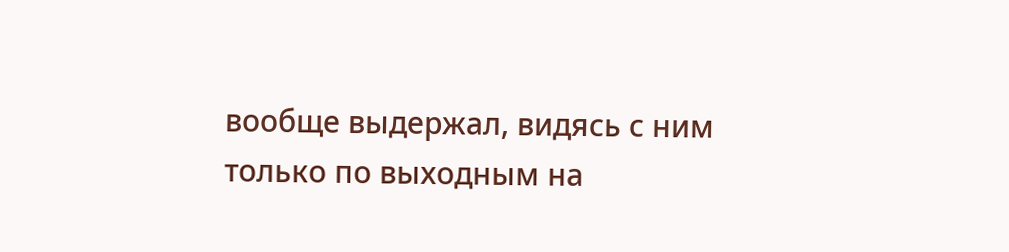вообще выдержал, видясь с ним только по выходным на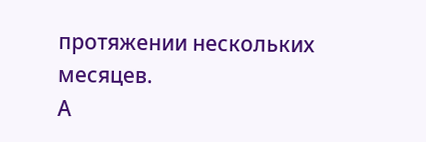протяжении нескольких месяцев.
А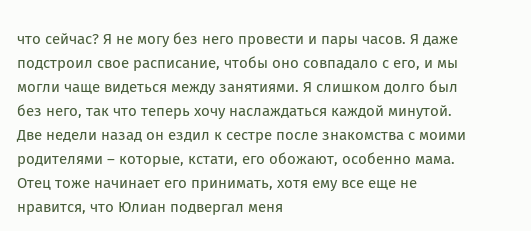что сейчас? Я не могу без него провести и пары часов. Я даже подстроил свое расписание, чтобы оно совпадало с его, и мы могли чаще видеться между занятиями. Я слишком долго был без него, так что теперь хочу наслаждаться каждой минутой.
Две недели назад он ездил к сестре после знакомства с моими родителями – которые, кстати, его обожают, особенно мама. Отец тоже начинает его принимать, хотя ему все еще не нравится, что Юлиан подвергал меня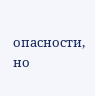опасности, но